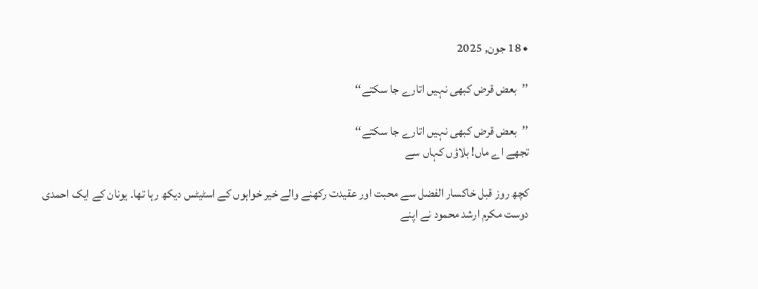• 18 جون, 2025

’’بعض قرض کبھی نہیں اتارے جا سکتے‘‘

’’بعض قرض کبھی نہیں اتارے جا سکتے‘‘
تجھے اے ماں! بلاؤں کہاں سے

کچھ روز قبل خاکسار الفضل سے محبت اور عقیدت رکھنے والے خیر خواہوں کے اسٹیٹس دیکھ رہا تھا۔ یونان کے ایک احمدی دوست مکرم ارشد محمود نے اپنے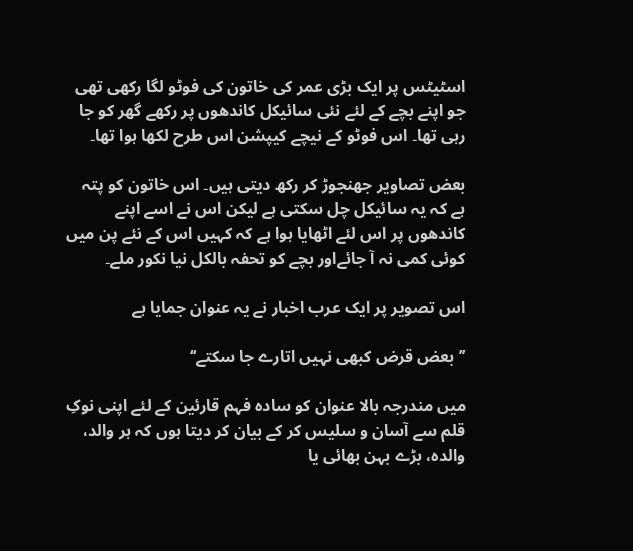اسٹیٹس پر ایک بڑی عمر کی خاتون کی فوٹو لگا رکھی تھی جو اپنے بچے کے لئے نئی سائیکل کاندھوں پر رکھے گھر کو جا رہی تھا۔ اس فوٹو کے نیچے کیپشن اس طرح لکھا ہوا تھا۔

بعض تصاویر جھنجوڑ کر رکھ دیتی ہیں۔ اس خاتون کو پتہ ہے کہ یہ سائیکل چل سکتی ہے لیکن اس نے اسے اپنے کاندھوں پر اس لئے اٹھایا ہوا ہے کہ کہیں اس کے نئے پن میں کوئی کمی نہ آ جائےاور بچے کو تحفہ بالکل نیا نکور ملے۔

اس تصویر پر ایک عرب اخبار نے یہ عنوان جمایا ہے

’’بعض قرض کبھی نہیں اتارے جا سکتے‘‘

میں مندرجہ بالا عنوان کو سادہ فہم قارئین کے لئے اپنی نوکِ قلم سے آسان و سلیس کر کے بیان کر دیتا ہوں کہ ہر والد، والدہ، بڑے بہن بھائی یا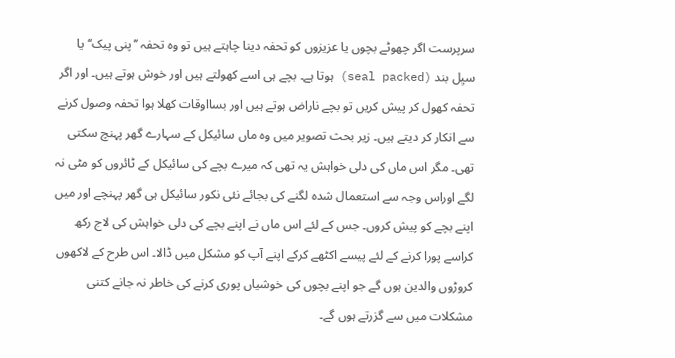سرپرست اگر چھوٹے بچوں یا عزیزوں کو تحفہ دینا چاہتے ہیں تو وہ تحفہ ’’پنی پیک‘‘ یا سیِل بند (seal packed) ہوتا ہے۔ بچے ہی اسے کھولتے ہیں اور خوش ہوتے ہیں۔ اور اگر تحفہ کھول کر پیش کریں تو بچے ناراض ہوتے ہیں اور بسااوقات کھلا ہوا تحفہ وصول کرنے سے انکار کر دیتے ہیں۔ زیر بحث تصویر میں وہ ماں سائیکل کے سہارے گھر پہنچ سکتی تھی۔ مگر اس ماں کی دلی خواہش یہ تھی کہ میرے بچے کی سائیکل کے ٹائروں کو مٹی نہ لگے اوراس وجہ سے استعمال شدہ لگنے کی بجائے نئی نکور سائیکل ہی گھر پہنچے اور میں اپنے بچے کو پیش کروں۔ جس کے لئے اس ماں نے اپنے بچے کی دلی خواہش کی لاج رکھ کراسے پورا کرنے کے لئے پیسے اکٹھے کرکے اپنے آپ کو مشکل میں ڈالا۔ اس طرح کے لاکھوں کروڑوں والدین ہوں گے جو اپنے بچوں کی خوشیاں پوری کرنے کی خاطر نہ جانے کتنی مشکلات میں سے گزرتے ہوں گے۔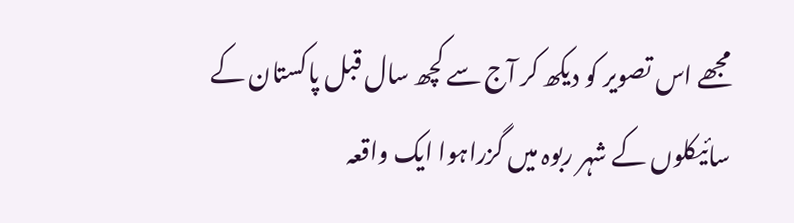مجھے اس تصویر کو دیکھ کر آج سے کچھ سال قبل پاکستان کے سائیکلوں کے شہر ربوہ میں گزراہوا ایک واقعہ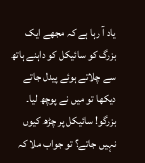یاد آ رہا ہے کہ مجھے ایک بزرگ کو سائیکل کو داہنے ہاتھ سے چلاتے ہوئے پیدل جاتے دیکھا تو میں نے پوچھ لیا۔ بزرگو! سائیکل پر چڑھ کیوں نہیں جاتے؟ تو جواب ملا کہ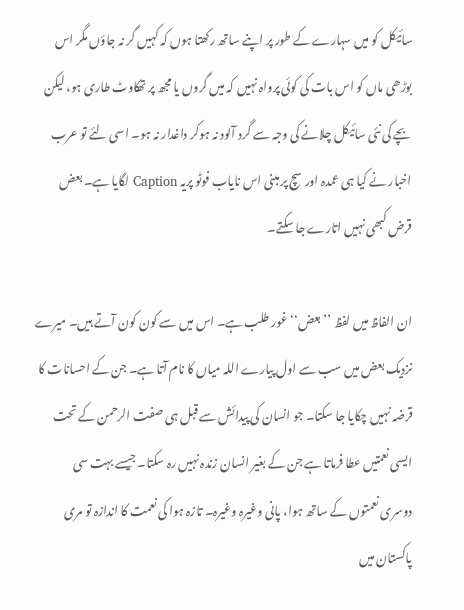سائیکل کو میں سہارے کے طور پر اپنے ساتھ رکھتا ہوں کہ کہیں گر نہ جاؤں مگر اس بوڑھی ماں کو اس بات کی کوئی پرواہ نہیں کہ میں گروں یا مجھ پر تھکاوٹ طاری ہو، لیکن بچے کی نئی سائیکل چلانے کی وجہ سے گرد آلود نہ ہوکر داغدار نہ ہو۔ اسی لئے تو عرب اخبار نے کیا ہی عمدہ اور سچ پر مبنی اس نایاب فوٹو پریہ Caption لگایا ہے۔ بعض قرض کبھی نہیں اتارے جا سکتے۔

ان الفاظ میں لفظ ’’بعض‘‘ غور طلب ہے۔ اس میں سے کون کون آتے ہیں۔ میرے نزدیک بعض میں سب سے اول پیارے اللہ میاں کا نام آتا ہے۔ جن کے احسانات کا قرضہ نہیں چکایا جا سکتا۔ جو انسان کی پیدائش سے قبل ہی صفت الرحمن کے تحت ایسی نعمتیں عطا فرماتا ہے جن کے بغیر انسان زندہ نہیں رہ سکتا۔ جیسے بہت سی دوسری نعمتوں کے ساتھ ہوا، پانی وغیرہ وغیرہ۔ تازہ ہوا کی نعمت کا اندازہ تو مری پاکستان میں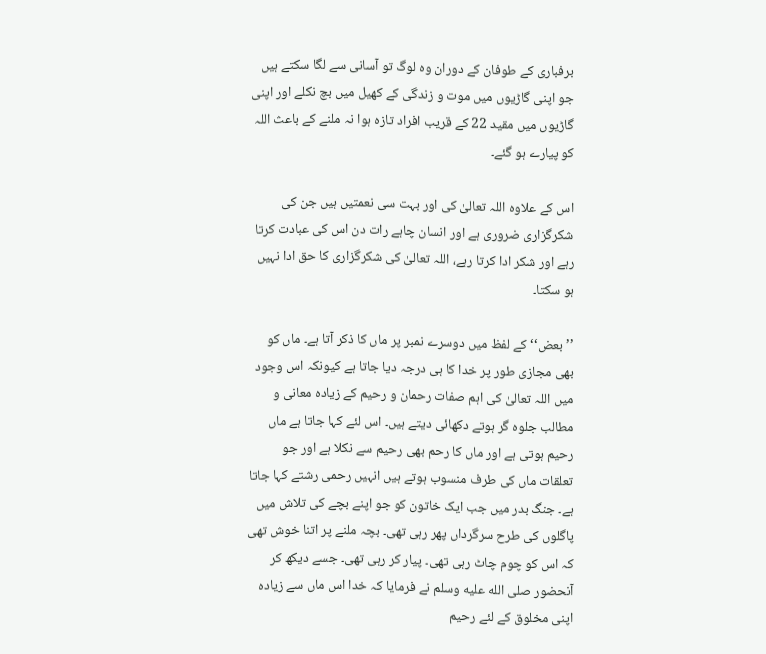برفباری کے طوفان کے دوران وہ لوگ تو آسانی سے لگا سکتے ہیں جو اپنی گاڑیوں میں موت و زندگی کے کھیل میں بچ نکلے اور اپنی گاڑیوں میں مقید 22 کے قریب افراد تازہ ہوا نہ ملنے کے باعث اللہ کو پیارے ہو گئے۔

اس کے علاوہ اللہ تعالیٰ کی اور بہت سی نعمتیں ہیں جن کی شکرگزاری ضروری ہے اور انسان چاہے رات دن اس کی عبادت کرتا رہے اور شکر ادا کرتا رہے، اللہ تعالیٰ کی شکرگزاری کا حق ادا نہیں ہو سکتا۔

’’بعض‘‘ کے لفظ میں دوسرے نمبر پر ماں کا ذکر آتا ہے۔ ماں کو بھی مجازی طور پر خدا کا ہی درجہ دیا جاتا ہے کیونکہ اس وجود میں اللہ تعالیٰ کی اہم صفات رحمان و رحیم کے زیادہ معانی و مطالب جلوہ گر ہوتے دکھائی دیتے ہیں۔ اس لئے کہا جاتا ہے ماں رحیم ہوتی ہے اور ماں کا رحم بھی رحیم سے نکلا ہے اور جو تعلقات ماں کی طرف منسوب ہوتے ہیں انہیں رحمی رشتے کہا جاتا ہے۔ جنگ بدر میں جب ایک خاتون کو جو اپنے بچے کی تلاش میں پاگلوں کی طرح سرگرداں پھر رہی تھی۔ بچہ ملنے پر اتنا خوش تھی کہ اس کو چوم چاٹ رہی تھی۔ پیار کر رہی تھی۔ جسے دیکھ کر آنحضور صلى الله عليه وسلم نے فرمایا کہ خدا اس ماں سے زیادہ اپنی مخلوق کے لئے رحیم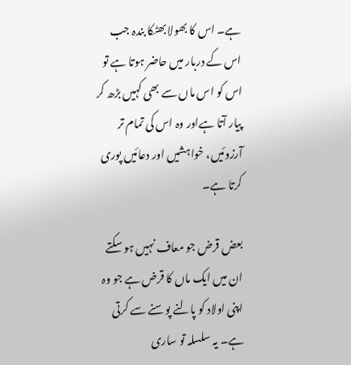ہے۔ اس کا بھولا بھٹکا بندہ جب اس کے دربار میں حاضر ہوتا ہے تو اس کو اس ماں سے بھی کہیں بڑھ کر پیار آتا ہےاور وہ اس کی تمام تر آرزوئیں، خواہشیں اور دعائیں پوری کرتا ہے۔

بعض قرض جو معاف نہیں ہو سکتے ان میں ایک ماں کا قرض ہے جو وہ اپنی اولاد کو پالنے پوسنے سے کرتی ہے۔ یہ سلسلہ تو ساری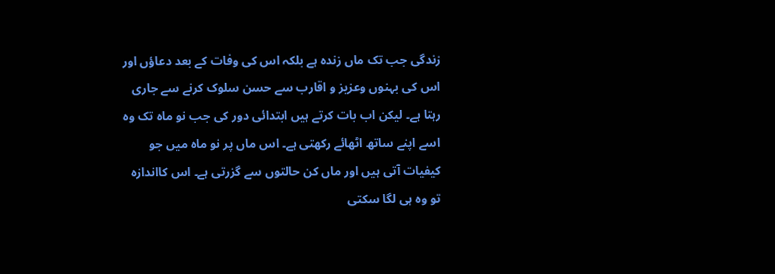زندگی جب تک ماں زندہ ہے بلکہ اس کی وفات کے بعد دعاؤں اور اس کی بہنوں وعزیز و اقارب سے حسن سلوک کرنے سے جاری رہتا ہے۔ لیکن اب بات کرتے ہیں ابتدائی دور کی جب نو ماہ تک وہ اسے اپنے ساتھ اٹھائے رکھتی ہے۔ اس ماں پر نو ماہ میں جو کیفیات آتی ہیں اور ماں کن حالتوں سے گزرتی ہے۔ اس کااندازہ تو وہ ہی لگا سکتی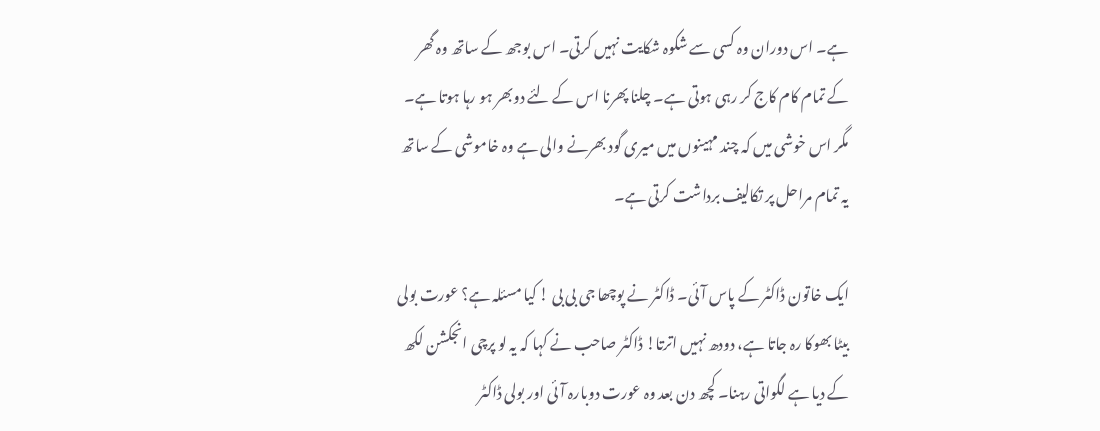ہے۔ اس دوران وہ کسی سے شکوہ شکایت نہیں کرتی۔ اس بوجھ کے ساتھ وہ گھر کے تمام کام کاج کر رہی ہوتی ہے۔ چلنا پھرنا اس کے لئے دوبھر ہو رہا ہوتا ہے۔ مگر اس خوشی میں کہ چند مہینوں میں میری گود بھرنے والی ہے وہ خاموشی کے ساتھ یہ تمام مراحل پر تکالیف برداشت کرتی ہے۔

ایک خاتون ڈاکٹر کے پاس آئی۔ ڈاکٹر نے پوچھا جی بی بی ! کیا مسئلہ ہے؟ عورت بولی بیٹا بھوکا رہ جاتا ہے، دودھ نہیں اترتا! ڈاکٹر صاحب نے کہا کہ یہ لو پرچی انجکشن لکھ کے دیا ہے لگواتی رہنا۔ کچھ دن بعد وہ عورت دوبارہ آئی اور بولی ڈاکٹر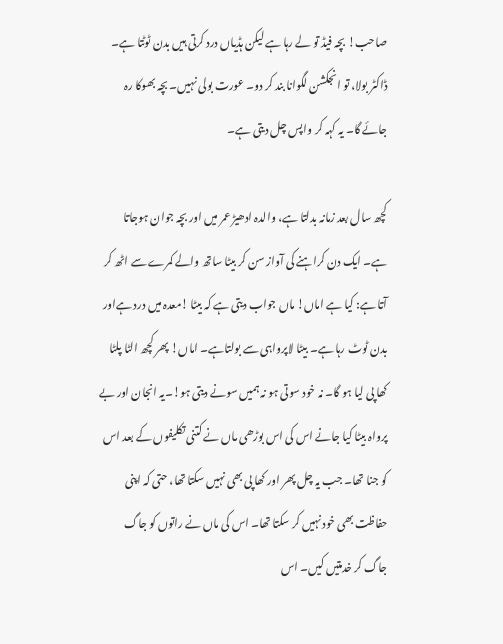صاحب! بچہ فیڈ تو لے رہا ہے لیکن ہڈیاں درد کرتی ہیں بدن ٹوٹتا ہے۔ ڈاکٹر بولا، تو انجکشن لگوانا بند کر دو۔ عورت بولی نہیں۔ بچہ بھوکا رہ جائے گا۔ یہ کہہ کر واپس چل دیتی ہے۔

کچھ سال بعد زمانہ بدلتا ہے، والدہ ادھیڑ عمر میں اور بچہ جوان ہوجاتا ہے۔ ایک دن کراہنے کی آواز سن کر بیٹا ساتھ والے کمرے سے اٹھ کر آتا ہے: کیا ہے اماں! ماں جواب دیتی ہے کہ بیٹا !معدہ میں درد ہےاور بدن ٹوٹ رہا ہے۔ بیٹا لاپرواہی سے بولتاہے۔ اماں! پھر کچھ الٹا پلٹا کھا پی لیا ہو گا۔ نہ خود سوتی ہو نہ ہمیں سونے دیتی ہو!۔یہ انجان اور بے پرواہ بیٹا کیا جانے اس کی اس بوڑھی ماں نے کتنی تکلیفوں کے بعد اس کو جنا تھا۔ جب یہ چل پھر اور کھا پی بھی نہیں سکتا تھا، حتی کہ اپنی حفاظت بھی خود نہیں کر سکتا تھا۔ اس کی ماں نے راتوں کو جاگ جاگ کر خدمتیں کیں۔ اس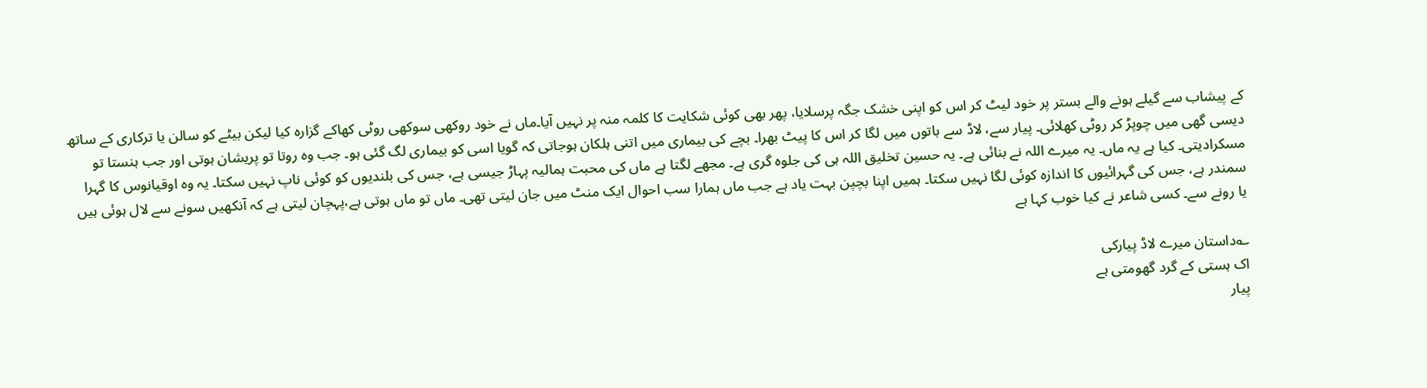کے پیشاب سے گیلے ہونے والے بستر پر خود لیٹ کر اس کو اپنی خشک جگہ پرسلایا، پھر بھی کوئی شکایت کا کلمہ منہ پر نہیں آیا۔ماں نے خود روکھی سوکھی روٹی کھاکے گزارہ کیا لیکن بیٹے کو سالن یا ترکاری کے ساتھ دیسی گھی میں چوپڑ کر روٹی کھلائی۔ پیار سے، لاڈ سے باتوں میں لگا کر اس کا پیٹ بھرا۔ بچے کی بیماری میں اتنی ہلکان ہوجاتی کہ گویا اسی کو بیماری لگ گئی ہو۔ جب وہ روتا تو پریشان ہوتی اور جب ہنستا تو مسکرادیتی۔ کیا ہے یہ ماں۔ یہ میرے اللہ نے بنائی ہے۔ یہ حسین تخلیق اللہ ہی کی جلوہ گری ہے۔ مجھے لگتا ہے ماں کی محبت ہمالیہ پہاڑ جیسی ہے، جس کی بلندیوں کو کوئی ناپ نہیں سکتا۔ یہ وہ اوقیانوس کا گہرا سمندر ہے، جس کی گہرائیوں کا اندازہ کوئی لگا نہیں سکتا۔ ہمیں اپنا بچپن بہت یاد ہے جب ماں ہمارا سب احوال ایک منٹ میں جان لیتی تھی۔ ماں تو ماں ہوتی ہے،پہچان لیتی ہے کہ آنکھیں سونے سے لال ہوئی ہیں یا رونے سے۔ کسی شاعر نے کیا خوب کہا ہے

؎داستان میرے لاڈ پیارکی
اک ہستی کے گرد گھومتی ہے
پیار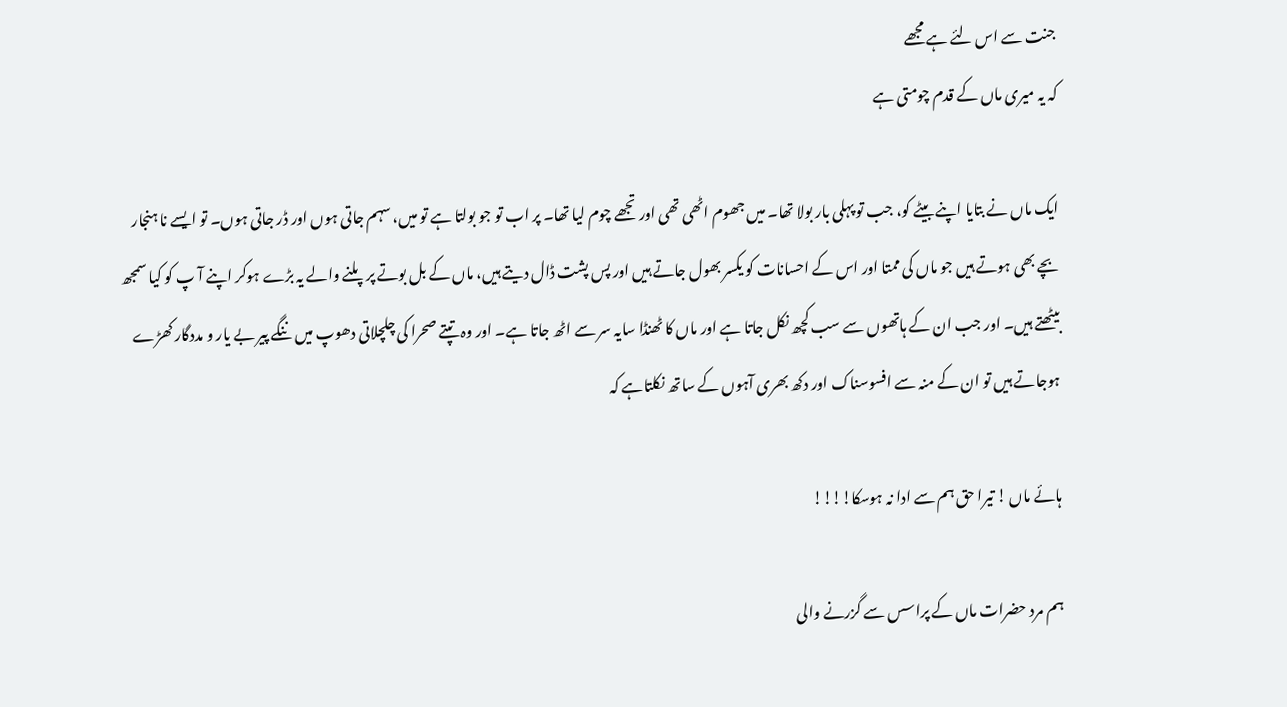جنت سے اس لئے ہے مجھے
کہ یہ میری ماں کے قدم چومتی ہے

ایک ماں نے بتایا اپنے بیٹے کو، جب تو پہلی بار بولا تھا۔ میں جھوم اٹھی تھی اور تجھے چوم لیا تھا۔ پر اب تو جو بولتا ہے تو میں، سہم جاتی ہوں اور ڈر جاتی ہوں۔ تو ایسے نا ہنجار بچے بھی ہوتے ہیں جو ماں کی ممتا اور اس کے احسانات کو یکسر بھول جاتے ہیں اور پس پشت ڈال دیتے ہیں، ماں کے بل بوتے پر پلنے والے یہ بڑے ہوکر اپنے آ پ کو کیا سمجھ بیٹھتے ہیں۔ اور جب ان کے ہاتھوں سے سب کچھ نکل جاتا ہے اور ماں کا ٹھنڈا سایہ سر سے اٹھ جاتا ہے۔ اور وہ تپتے صحرا کی چلچلاتی دھوپ میں ننگے پیر بے یار و مددگار کھڑے ہوجاتے ہیں تو ان کے منہ سے افسوسناک اور دکھ بھری آہوں کے ساتھ نکلتاہے کہ

ہائے ماں ! تیرا حق ہم سے ادا نہ ہوسکا!!!!

ہم مرد حضرات ماں کے پراسس سے گزرنے والی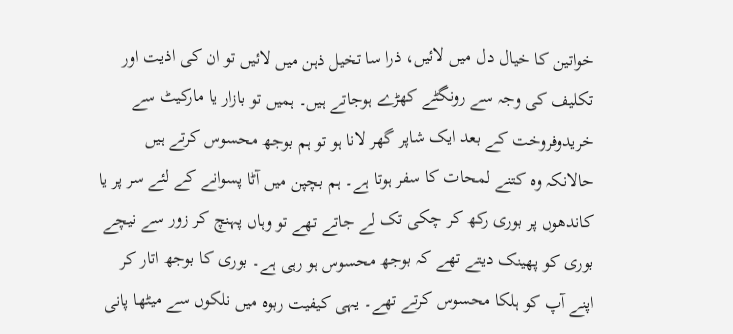خواتین کا خیال دل میں لائیں، ذرا سا تخیل ذہن میں لائیں تو ان کی اذیت اور تکلیف کی وجہ سے رونگٹے کھڑے ہوجاتے ہیں۔ ہمیں تو بازار یا مارکیٹ سے خریدوفروخت کے بعد ایک شاپر گھر لانا ہو تو ہم بوجھ محسوس کرتے ہیں حالانکہ وہ کتنے لمحات کا سفر ہوتا ہے۔ ہم بچپن میں آٹا پسوانے کے لئے سر پر یا کاندھوں پر بوری رکھ کر چکی تک لے جاتے تھے تو وہاں پہنچ کر زور سے نیچے بوری کو پھینک دیتے تھے کہ بوجھ محسوس ہو رہی ہے۔ بوری کا بوجھ اتار کر اپنے آپ کو ہلکا محسوس کرتے تھے۔ یہی کیفیت ربوہ میں نلکوں سے میٹھا پانی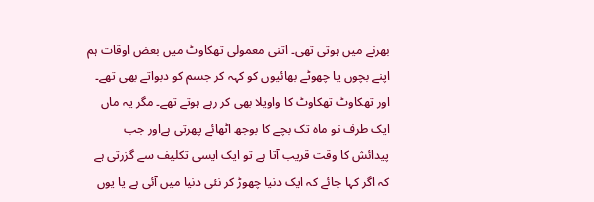بھرنے میں ہوتی تھی۔ اتنی معمولی تھکاوٹ میں بعض اوقات ہم اپنے بچوں یا چھوٹے بھائیوں کو کہہ کر جسم کو دبواتے بھی تھے۔ اور تھکاوٹ تھکاوٹ کا واویلا بھی کر رہے ہوتے تھے۔ مگر یہ ماں ایک طرف نو ماہ تک بچے کا بوجھ اٹھائے پھرتی ہےاور جب پیدائش کا وقت قریب آتا ہے تو ایک ایسی تکلیف سے گزرتی ہے کہ اگر کہا جائے کہ ایک دنیا چھوڑ کر نئی دنیا میں آئی ہے یا یوں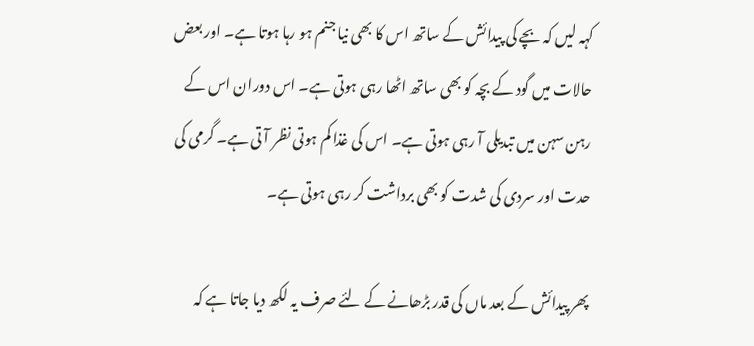کہہ لیں کہ بچے کی پیدائش کے ساتھ اس کا بھی نیا جنم ہو رہا ہوتا ہے۔ اور بعض حالات میں گود کے بچہ کو بھی ساتھ اٹھا رہی ہوتی ہے۔ اس دوران اس کے رہن سہن میں تبدیلی آ رہی ہوتی ہے۔ اس کی غذا کم ہوتی نظر آ تی ہے۔ گرمی کی حدت اور سردی کی شدت کو بھی برداشت کر رہی ہوتی ہے۔

پھر پیدائش کے بعد ماں کی قدر بڑھانے کے لئے صرف یہ لکھ دیا جاتا ہے کہ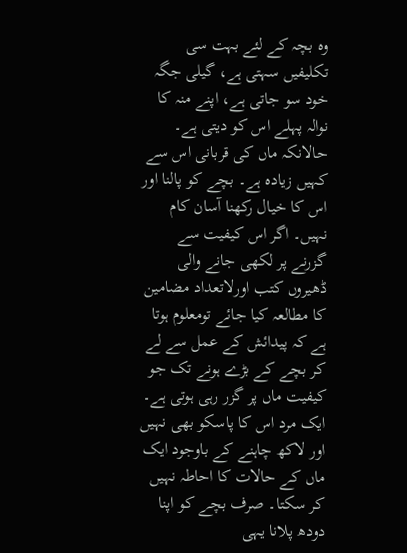وہ بچہ کے لئے بہت سی تکلیفیں سہتی ہے، گیلی جگہ خود سو جاتی ہے، اپنے منہ کا نوالہ پہلے اس کو دیتی ہے۔ حالانکہ ماں کی قربانی اس سے کہیں زیادہ ہے۔ بچے کو پالنا اور اس کا خیال رکھنا آسان کام نہیں۔ اگر اس کیفیت سے گزرنے پر لکھی جانے والی ڈھیروں کتب اورلاتعداد مضامین کا مطالعہ کیا جائے تومعلوم ہوتا ہے کہ پیدائش کے عمل سے لے کر بچے کے بڑے ہونے تک جو کیفیت ماں پر گزر رہی ہوتی ہے۔ ایک مرد اس کا پاسکو بھی نہیں اور لاکھ چاہنے کے باوجود ایک ماں کے حالات کا احاطہ نہیں کر سکتا۔ صرف بچے کو اپنا دودھ پلانا یہی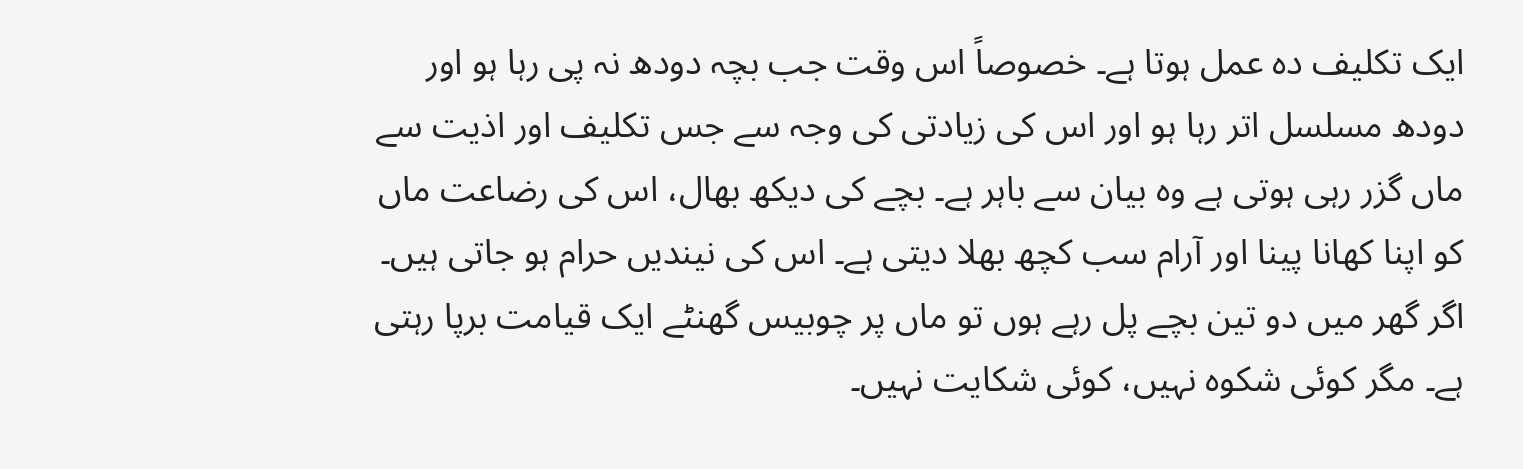ایک تکلیف دہ عمل ہوتا ہے۔ خصوصاً اس وقت جب بچہ دودھ نہ پی رہا ہو اور دودھ مسلسل اتر رہا ہو اور اس کی زیادتی کی وجہ سے جس تکلیف اور اذیت سے ماں گزر رہی ہوتی ہے وہ بیان سے باہر ہے۔ بچے کی دیکھ بھال، اس کی رضاعت ماں کو اپنا کھانا پینا اور آرام سب کچھ بھلا دیتی ہے۔ اس کی نیندیں حرام ہو جاتی ہیں۔ اگر گھر میں دو تین بچے پل رہے ہوں تو ماں پر چوبیس گھنٹے ایک قیامت برپا رہتی ہے۔ مگر کوئی شکوہ نہیں، کوئی شکایت نہیں۔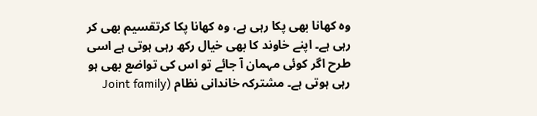وہ کھانا بھی پکا رہی ہے، وہ کھانا پکا کرتقسیم بھی کر رہی ہے۔ اپنے خاوند کا بھی خیال رکھ رہی ہوتی ہے اسی طرح اگر کوئی مہمان آ جائے تو اس کی تواضع بھی ہو رہی ہوتی ہے۔ مشترکہ خاندانی نظام (Joint family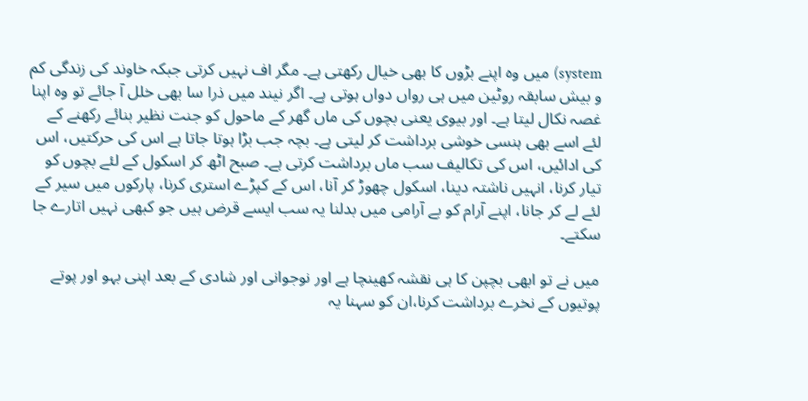system) میں وہ اپنے بڑوں کا بھی خیال رکھتی ہے۔ مگر اف نہیں کرتی جبکہ خاوند کی زندگی کم و بیش سابقہ روٹین میں ہی رواں دواں ہوتی ہے۔ اگر نیند میں ذرا سا بھی خلل آ جائے تو وہ اپنا غصہ نکال لیتا ہے۔ اور بیوی یعنی بچوں کی ماں گھر کے ماحول کو جنت نظیر بنائے رکھنے کے لئے اسے بھی ہنسی خوشی برداشت کر لیتی ہے۔ بچہ جب بڑا ہوتا جاتا ہے اس کی حرکتیں، اس کی ادائیں، اس کی تکالیف سب ماں برداشت کرتی ہے۔ صبح اٹھ کر اسکول کے لئے بچوں کو تیار کرنا، انہیں ناشتہ دینا، اسکول چھوڑ کر آنا، اس کے کپڑے استری کرنا، پارکوں میں سیر کے لئے لے کر جانا، اپنے آرام کو بے آرامی میں بدلنا یہ سب ایسے قرض ہیں جو کبھی نہیں اتارے جا سکتے۔

میں نے تو ابھی بچپن کا ہی نقشہ کھینچا ہے اور نوجوانی اور شادی کے بعد اپنی بہو اور پوتے پوتیوں کے نخرے برداشت کرنا،ان کو سہنا یہ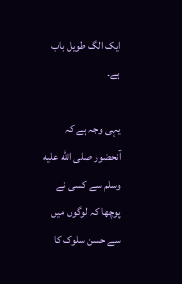ایک الگ طویل باب ہے۔

یہی وجہ ہے کہ آنحضور صلى الله عليه وسلم سے کسی نے پوچھا کہ لوگوں میں سے حسن سلوک کا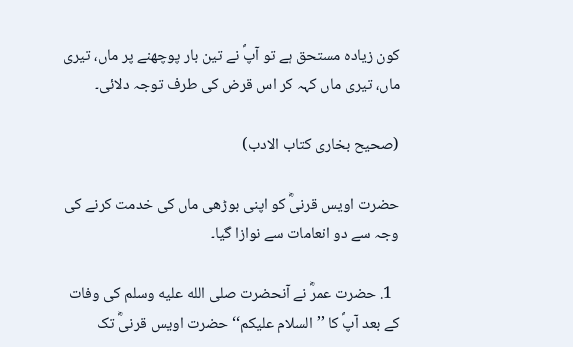کون زیادہ مستحق ہے تو آپؐ نے تین بار پوچھنے پر ماں، تیری ماں، تیری ماں کہہ کر اس قرض کی طرف توجہ دلائی۔

(صحیح بخاری کتاب الادب)

حضرت اویس قرنیؓ کو اپنی بوڑھی ماں کی خدمت کرنے کی وجہ سے دو انعامات سے نوازا گیا۔

  1. حضرت عمرؓ نے آنحضرت صلى الله عليه وسلم کی وفات کے بعد آپؐ کا ’’السلام علیکم‘‘ حضرت اویس قرنیؓ تک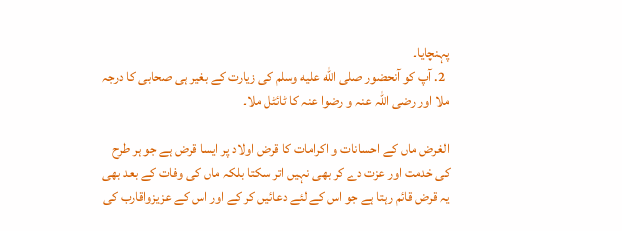پہنچایا۔
  2. آپ کو آنحضور صلى الله عليه وسلم کی زیارت کے بغیر ہی صحابی کا درجہ ملا اور رضی اللہ عنہ و رضوا عنہ کا ٹائٹل ملا۔

الغرض ماں کے احسانات و اکرامات کا قرض اولاد پر ایسا قرض ہے جو ہر طرح کی خدمت اور عزت دے کر بھی نہیں اتر سکتا بلکہ ماں کی وفات کے بعد بھی یہ قرض قائم رہتا ہے جو اس کے لئے دعائیں کر کے اور اس کے عزیزواقارب کی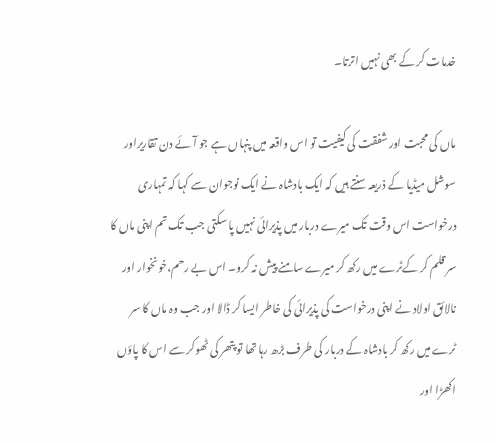خدمات کر کے بھی نہیں اترتا۔

ماں کی محبت اور شفقت کی کیفیت تو اس واقعہ میں پنہاں ہے جو آئے دن تقاریراور سوشل میڈیا کے ذریعہ سنتے ہیں کہ ایک بادشاہ نے ایک نوجوان سے کہا کہ تمہاری درخواست اس وقت تک میرے دربار میں پذیرائی نہیں پا سکتی جب تک تم اپنی ماں کا سر قلم کر کےٹرے میں رکھ کر میرے سامنے پیش نہ کرو۔ اس بے رحم،خونخوار اور نالائق اولاد نے اپنی درخواست کی پذیرائی کی خاطر ایسا کر ڈالا اور جب وہ ماں کا سر ٹرے میں رکھ کر بادشاہ کے دربار کی طرف بڑھ رہا تھا تو پتھر کی ٹھوکر سے اس کا پاؤں اکھڑا اور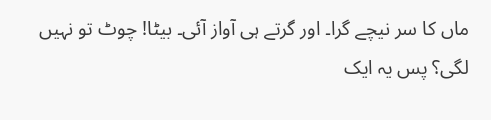ماں کا سر نیچے گرا۔ اور گرتے ہی آواز آئی۔ بیٹا! چوٹ تو نہیں لگی؟ پس یہ ایک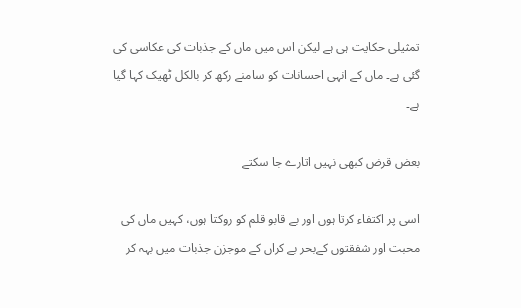تمثیلی حکایت ہی ہے لیکن اس میں ماں کے جذبات کی عکاسی کی گئی ہے۔ ماں کے انہی احسانات کو سامنے رکھ کر بالکل ٹھیک کہا گیا ہے۔

بعض قرض کبھی نہیں اتارے جا سکتے

اسی پر اکتفاء کرتا ہوں اور بے قابو قلم کو روکتا ہوں، کہیں ماں کی محبت اور شفقتوں کےبحر بے کراں کے موجزن جذبات میں بہہ کر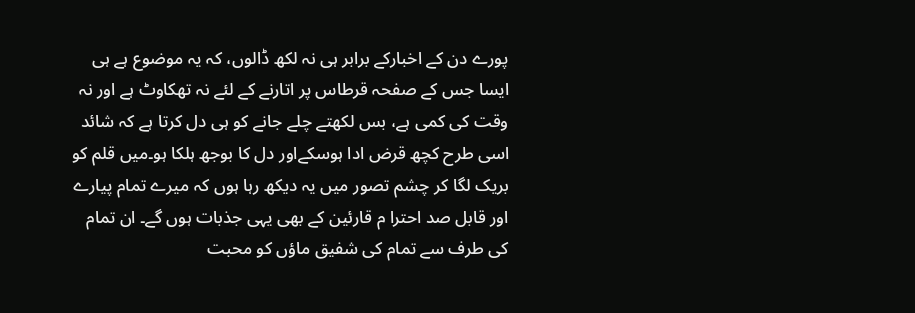پورے دن کے اخبارکے برابر ہی نہ لکھ ڈالوں، کہ یہ موضوع ہے ہی ایسا جس کے صفحہ قرطاس پر اتارنے کے لئے نہ تھکاوٹ ہے اور نہ وقت کی کمی ہے، بس لکھتے چلے جانے کو ہی دل کرتا ہے کہ شائد اسی طرح کچھ قرض ادا ہوسکےاور دل کا بوجھ ہلکا ہو۔میں قلم کو بریک لگا کر چشم تصور میں یہ دیکھ رہا ہوں کہ میرے تمام پیارے اور قابل صد احترا م قارئین کے بھی یہی جذبات ہوں گے۔ ان تمام کی طرف سے تمام کی شفیق ماؤں کو محبت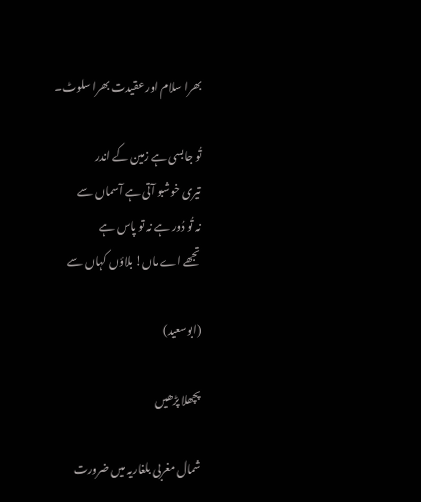بھرا سلام اور عقیدت بھرا سلوٹ۔

تُو جابسی ہے زمین کے اندر
تیری خوشبو آتی ہے آسماں سے
نہ تُو دُور ہے نہ تو پاس ہے
تجھے اے ماں! بلاؤں کہاں سے

(ابوسعید)

پچھلا پڑھیں

شمال مغربی بلغاریہ میں ضرورت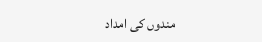مندوں کی امداد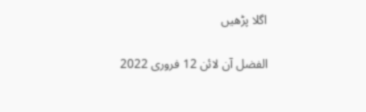اگلا پڑھیں

الفضل آن لائن 12 فروری 2022